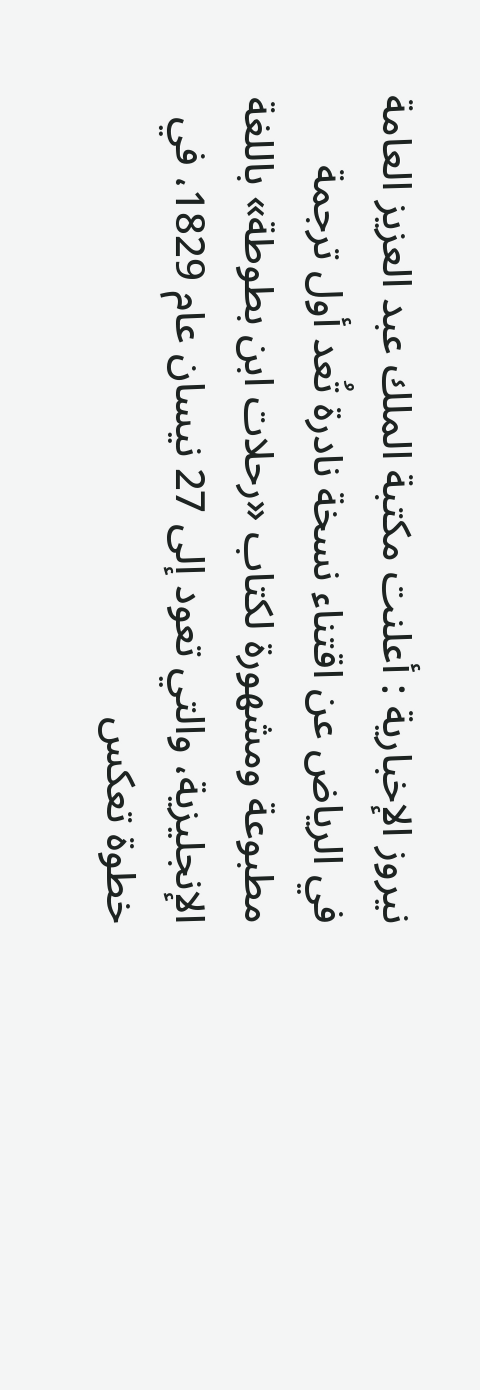نيروز الإخبارية : أعلنت مكتبة الملك عبد العزيز العامة في الرياض عن اقتناء نسخة نادرة تُعد أول ترجمة مطبوعة ومشهورة لكتاب «رحلات ابن بطوطة» باللغة الإنجليزية، والتي تعود إلى 27 نيسان عام 1829، في خطوة تعكس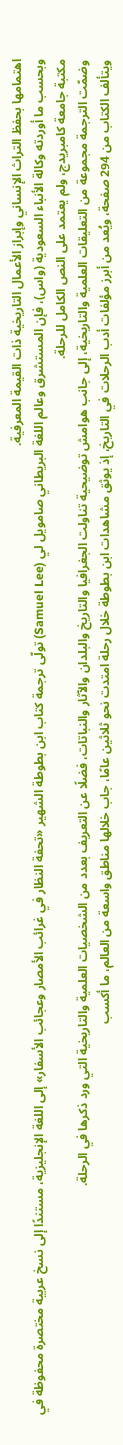اهتمامها بحفظ التراث الإنساني وإبراز الأعمال التاريخية ذات القيمة المعرفية.
وبحسب ما أوردته وكالة الأنباء السعودية (واس)، فإن المستشرق وعالم اللغة البريطاني صامويل لي (Samuel Lee) تولّى ترجمة كتاب ابن بطوطة الشهير «تحفة النظار في غرائب الأمصار وعجائب الأسفار» إلى اللغة الإنجليزية، مستندًا إلى نسخ عربية مختصرة محفوظة في مكتبة جامعة كامبريدج، ولم يعتمد على النص الكامل للرحلة.
وضمّت الترجمة مجموعة من التعليقات العلمية والتاريخية، إلى جانب هوامش توضيحية تناولت الجغرافيا والتاريخ والبلدان والآثار والنباتات، فضلًا عن التعريف بعدد من الشخصيات العلمية والتاريخية التي ورد ذكرها في الرحلة.
ويتألف الكتاب من 294 صفحة، ويُعد من أبرز مؤلفات أدب الرحلات في التاريخ، إذ يوثق مشاهدات ابن بطوطة خلال رحلة امتدت نحو ثلاثين عامًا، جاب خلالها مناطق واسعة من العالم، ما أكسب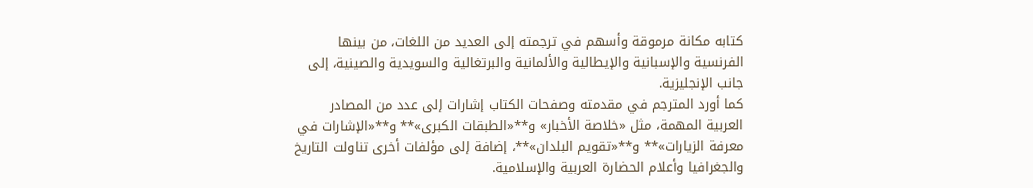كتابه مكانة مرموقة وأسهم في ترجمته إلى العديد من اللغات، من بينها الفرنسية والإسبانية والإيطالية والألمانية والبرتغالية والسويدية والصينية، إلى جانب الإنجليزية.
كما أورد المترجم في مقدمته وصفحات الكتاب إشارات إلى عدد من المصادر العربية المهمة، مثل «خلاصة الأخبار» و**«الطبقات الكبرى»** و**«الإشارات في معرفة الزيارات»** و**«تقويم البلدان»**، إضافة إلى مؤلفات أخرى تناولت التاريخ والجغرافيا وأعلام الحضارة العربية والإسلامية.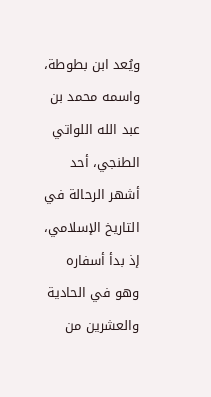ويُعد ابن بطوطة، واسمه محمد بن عبد الله اللواتي الطنجي، أحد أشهر الرحالة في التاريخ الإسلامي، إذ بدأ أسفاره وهو في الحادية والعشرين من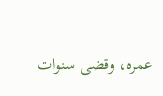عمره، وقضى سنوات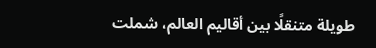طويلة متنقلًا بين أقاليم العالم، شملت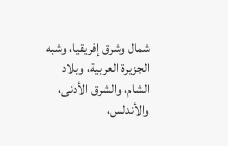شمال وشرق إفريقيا، وشبه الجزيرة العربية، وبلاد الشام، والشرق الأدنى، والأندلس،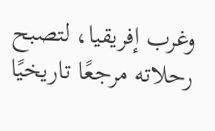وغرب إفريقيا، لتصبح رحلاته مرجعًا تاريخيًا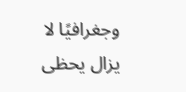وجغرافيًا لا يزال يحظى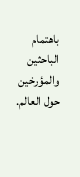باهتمام الباحثين والمؤرخين حول العالم.